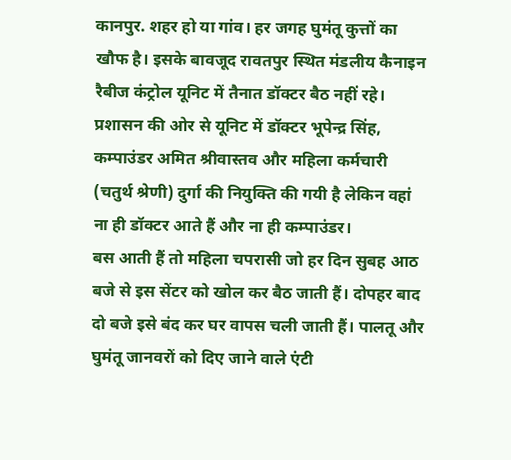कानपुर. शहर हो या गांव। हर जगह घुमंतू कुत्तों का खौफ है। इसके बावजूद रावतपुर स्थित मंडलीय कैनाइन रैबीज कंट्रोल यूनिट में तैनात डॉक्टर बैठ नहीं रहे। प्रशासन की ओर से यूनिट में डॉक्टर भूपेन्द्र सिंह, कम्पाउंडर अमित श्रीवास्तव और महिला कर्मचारी (चतुर्थ श्रेणी) दुर्गा की नियुक्ति की गयी है लेकिन वहां ना ही डॉक्टर आते हैं और ना ही कम्पाउंडर।
बस आती हैं तो महिला चपरासी जो हर दिन सुबह आठ बजे से इस सेंटर को खोल कर बैठ जाती हैं। दोपहर बाद दो बजे इसे बंद कर घर वापस चली जाती हैं। पालतू और घुमंतू जानवरों को दिए जाने वाले एंटी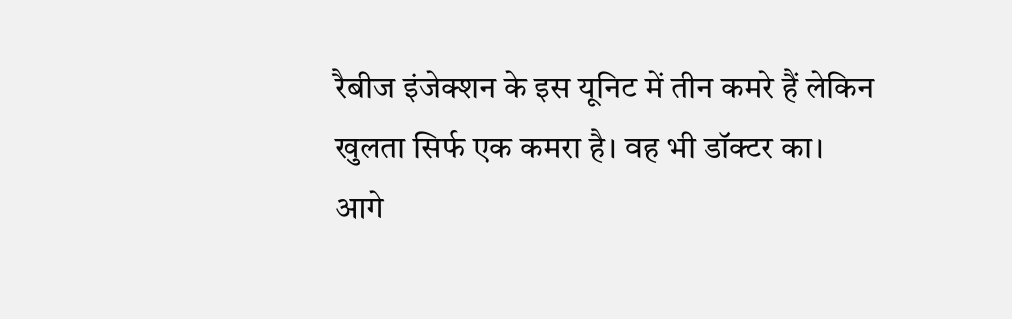रैबीज इंजेक्शन के इस यूनिट में तीन कमरे हैं लेकिन खुलता सिर्फ एक कमरा है। वह भी डॉक्टर का।
आगे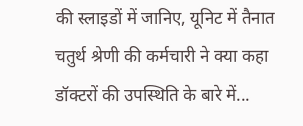की स्लाइडों में जानिए, यूनिट में तैनात चतुर्थ श्रेणी की कर्मचारी ने क्या कहा डॉक्टरों की उपस्थिति के बारे में...